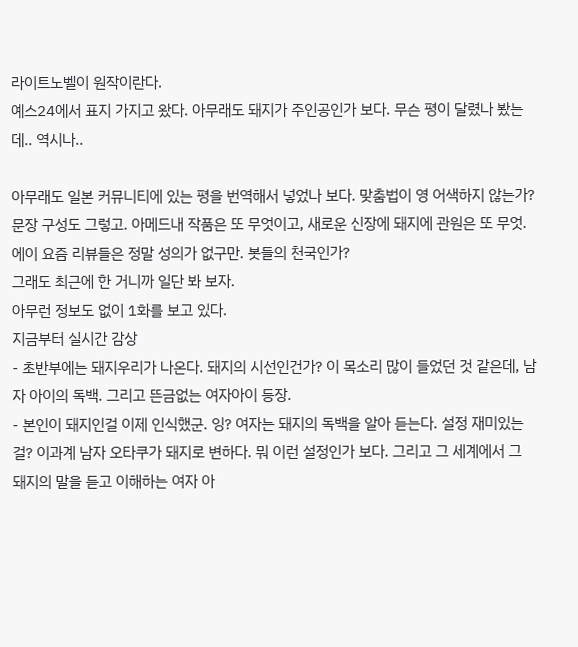라이트노벨이 원작이란다.
예스24에서 표지 가지고 왔다. 아무래도 돼지가 주인공인가 보다. 무슨 평이 달렸나 봤는데.. 역시나..

아무래도 일본 커뮤니티에 있는 평을 번역해서 넣었나 보다. 맞춤법이 영 어색하지 않는가? 문장 구성도 그렇고. 아메드내 작품은 또 무엇이고, 새로운 신장에 돼지에 관원은 또 무엇. 에이 요즘 리뷰들은 정말 성의가 없구만. 봇들의 천국인가?
그래도 최근에 한 거니까 일단 봐 보자.
아무런 정보도 없이 1화를 보고 있다.
지금부터 실시간 감상
- 초반부에는 돼지우리가 나온다. 돼지의 시선인건가? 이 목소리 많이 들었던 것 같은데, 남자 아이의 독백. 그리고 뜬금없는 여자아이 등장.
- 본인이 돼지인걸 이제 인식했군. 잉? 여자는 돼지의 독백을 알아 듣는다. 설정 재미있는 걸? 이과계 남자 오타쿠가 돼지로 변하다. 뭐 이런 설정인가 보다. 그리고 그 세계에서 그 돼지의 말을 듣고 이해하는 여자 아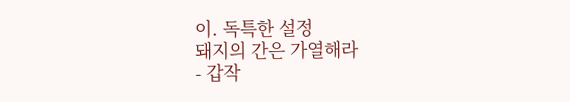이. 독특한 설정
돼지의 간은 가열해라
- 갑작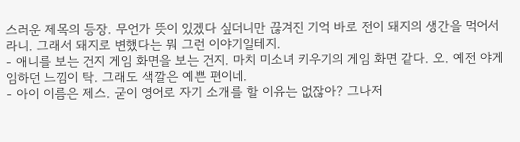스러운 제목의 등장. 무언가 뜻이 있겠다 싶더니만 끊겨진 기억 바로 전이 돼지의 생간을 먹어서라니. 그래서 돼지로 변했다는 뭐 그런 이야기일테지.
- 애니를 보는 건지 게임 화면을 보는 건지. 마치 미소녀 키우기의 게임 화면 같다. 오. 예전 야게임하던 느낌이 탁. 그래도 색깔은 예쁜 편이네.
- 아이 이름은 제스. 굳이 영어로 자기 소개를 할 이유는 없잖아? 그나저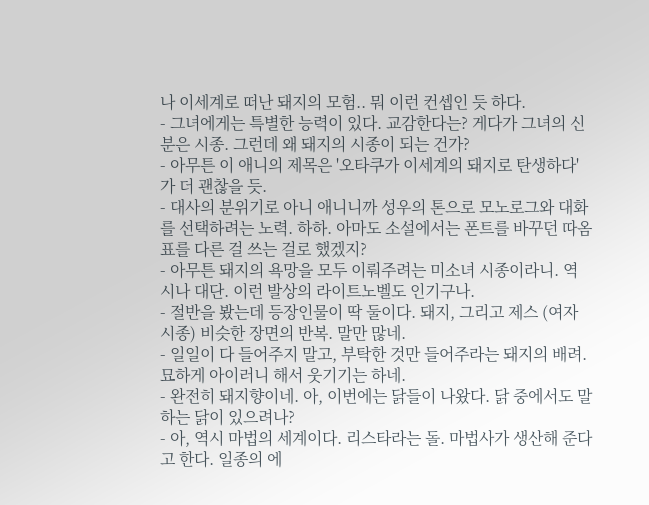나 이세계로 떠난 돼지의 모험.. 뭐 이런 컨셉인 듯 하다.
- 그녀에게는 특별한 능력이 있다. 교감한다는? 게다가 그녀의 신분은 시종. 그런데 왜 돼지의 시종이 되는 건가?
- 아무튼 이 애니의 제목은 '오타쿠가 이세계의 돼지로 탄생하다'가 더 괜찮을 듯.
- 대사의 분위기로 아니 애니니까 성우의 톤으로 모노로그와 대화를 선택하려는 노력. 하하. 아마도 소설에서는 폰트를 바꾸던 따옴표를 다른 걸 쓰는 걸로 했겠지?
- 아무튼 돼지의 욕망을 모두 이뤄주려는 미소녀 시종이라니. 역시나 대단. 이런 발상의 라이트노벨도 인기구나.
- 절반을 봤는데 등장인물이 딱 둘이다. 돼지, 그리고 제스 (여자 시종) 비슷한 장면의 반복. 말만 많네.
- 일일이 다 들어주지 말고, 부탁한 것만 들어주라는 돼지의 배려. 묘하게 아이러니 해서 웃기기는 하네.
- 완전히 돼지향이네. 아, 이번에는 닭들이 나왔다. 닭 중에서도 말하는 닭이 있으려나?
- 아, 역시 마법의 세계이다. 리스타라는 돌. 마법사가 생산해 준다고 한다. 일종의 에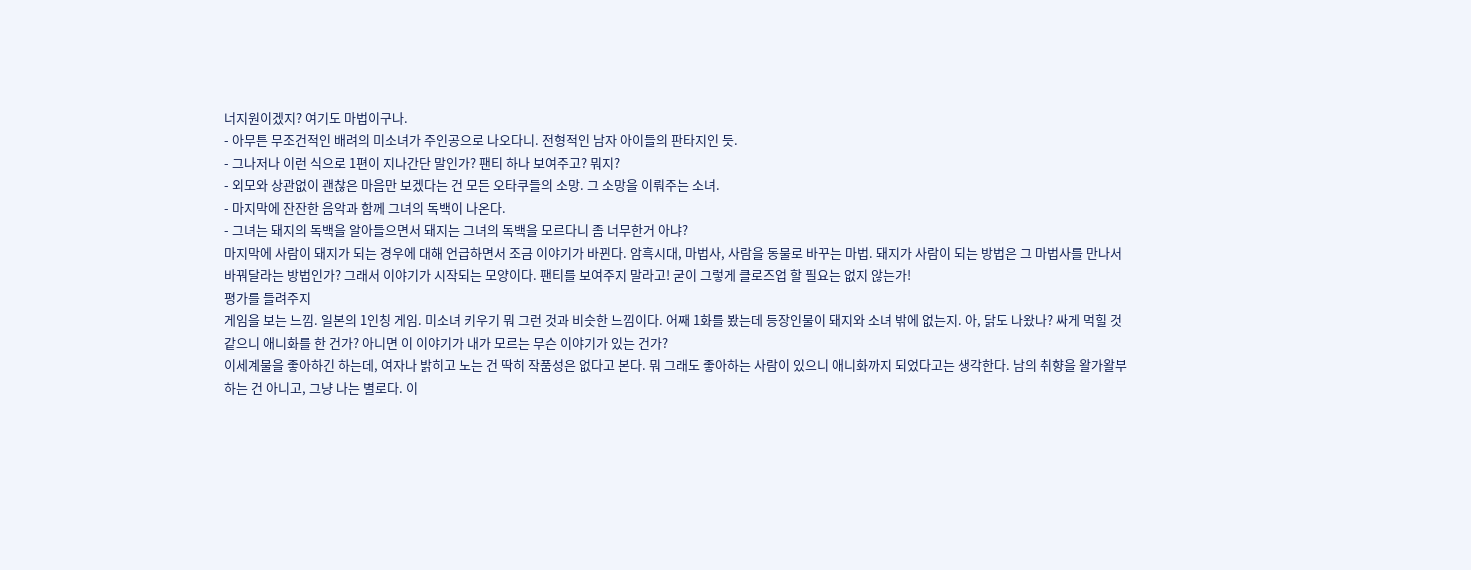너지원이겠지? 여기도 마법이구나.
- 아무튼 무조건적인 배려의 미소녀가 주인공으로 나오다니. 전형적인 남자 아이들의 판타지인 듯.
- 그나저나 이런 식으로 1편이 지나간단 말인가? 팬티 하나 보여주고? 뭐지?
- 외모와 상관없이 괜찮은 마음만 보겠다는 건 모든 오타쿠들의 소망. 그 소망을 이뤄주는 소녀.
- 마지막에 잔잔한 음악과 함께 그녀의 독백이 나온다.
- 그녀는 돼지의 독백을 알아들으면서 돼지는 그녀의 독백을 모르다니 좀 너무한거 아냐?
마지막에 사람이 돼지가 되는 경우에 대해 언급하면서 조금 이야기가 바뀐다. 암흑시대, 마법사, 사람을 동물로 바꾸는 마법. 돼지가 사람이 되는 방법은 그 마법사를 만나서 바꿔달라는 방법인가? 그래서 이야기가 시작되는 모양이다. 팬티를 보여주지 말라고! 굳이 그렇게 클로즈업 할 필요는 없지 않는가!
평가를 들려주지
게임을 보는 느낌. 일본의 1인칭 게임. 미소녀 키우기 뭐 그런 것과 비슷한 느낌이다. 어째 1화를 봤는데 등장인물이 돼지와 소녀 밖에 없는지. 아, 닭도 나왔나? 싸게 먹힐 것 같으니 애니화를 한 건가? 아니면 이 이야기가 내가 모르는 무슨 이야기가 있는 건가?
이세계물을 좋아하긴 하는데, 여자나 밝히고 노는 건 딱히 작품성은 없다고 본다. 뭐 그래도 좋아하는 사람이 있으니 애니화까지 되었다고는 생각한다. 남의 취향을 왈가왈부하는 건 아니고, 그냥 나는 별로다. 이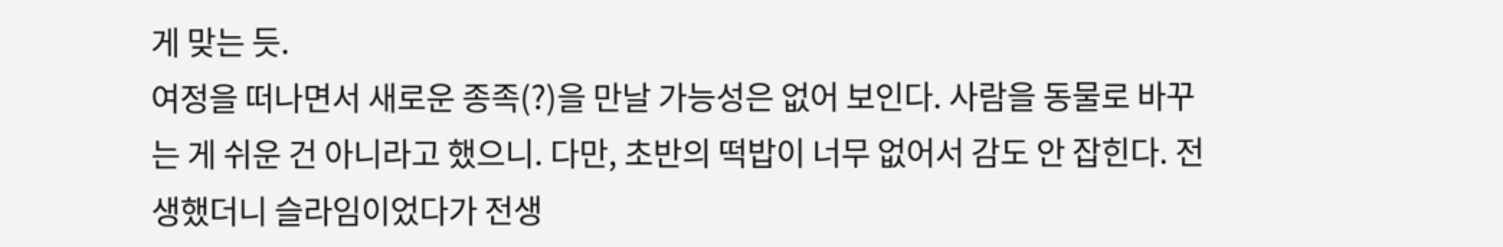게 맞는 듯.
여정을 떠나면서 새로운 종족(?)을 만날 가능성은 없어 보인다. 사람을 동물로 바꾸는 게 쉬운 건 아니라고 했으니. 다만, 초반의 떡밥이 너무 없어서 감도 안 잡힌다. 전생했더니 슬라임이었다가 전생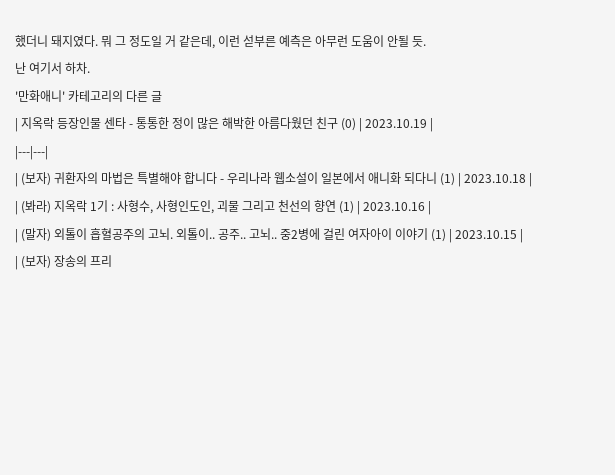했더니 돼지였다. 뭐 그 정도일 거 같은데, 이런 섣부른 예측은 아무런 도움이 안될 듯.
난 여기서 하차.
'만화애니' 카테고리의 다른 글
| 지옥락 등장인물 센타 - 통통한 정이 많은 해박한 아름다웠던 친구 (0) | 2023.10.19 |
|---|---|
| (보자) 귀환자의 마법은 특별해야 합니다 - 우리나라 웹소설이 일본에서 애니화 되다니 (1) | 2023.10.18 |
| (봐라) 지옥락 1기 : 사형수, 사형인도인, 괴물 그리고 천선의 향연 (1) | 2023.10.16 |
| (말자) 외톨이 흡혈공주의 고뇌. 외톨이.. 공주.. 고뇌.. 중2병에 걸린 여자아이 이야기 (1) | 2023.10.15 |
| (보자) 장송의 프리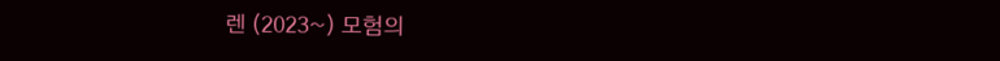렌 (2023~) 모험의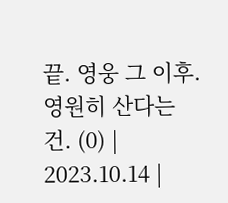끝. 영웅 그 이후. 영원히 산다는 건. (0) | 2023.10.14 |